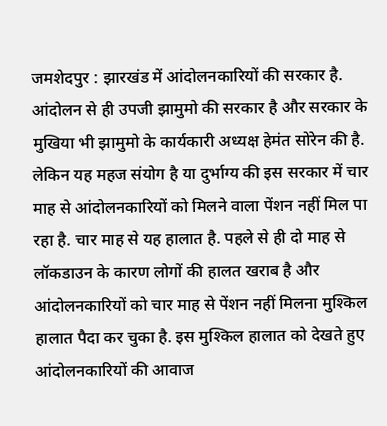जमशेदपुर : झारखंड में आंदोलनकारियों की सरकार है. आंदोलन से ही उपजी झामुमो की सरकार है और सरकार के मुखिया भी झामुमो के कार्यकारी अध्यक्ष हेमंत सोरेन की है. लेकिन यह महज संयोग है या दुर्भाग्य की इस सरकार में चार माह से आंदोलनकारियों को मिलने वाला पेंशन नहीं मिल पा रहा है. चार माह से यह हालात है. पहले से ही दो माह से लॉकडाउन के कारण लोगों की हालत खराब है और आंदोलनकारियों को चार माह से पेंशन नहीं मिलना मुश्किल हालात पैदा कर चुका है. इस मुश्किल हालात को देखते हुए आंदोलनकारियों की आवाज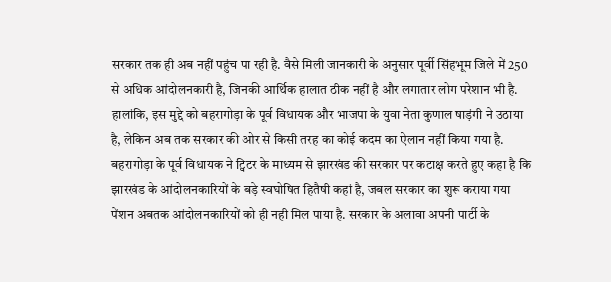सरकार तक ही अब नहीं पहुंच पा रही है. वैसे मिली जानकारी के अनुसार पूर्वी सिंहभूम जिले में 250 से अधिक आंदोलनकारी है, जिनकी आर्थिक हालात ठीक नहीं है और लगातार लोग परेशान भी है. हालांकि, इस मुद्दे को बहरागोड़ा के पूर्व विधायक और भाजपा के युवा नेता कुणाल षाड़ंगी ने उठाया है, लेकिन अब तक सरकार की ओर से किसी तरह का कोई कदम का ऐलान नहीं किया गया है. बहरागोड़ा के पूर्व विधायक ने ट्विटर के माध्यम से झारखंड की सरकार पर कटाक्ष करते हुए कहा है कि झारखंड के आंदोलनकारियों के बड़े स्वघोषित हितैषी कहां है, जबल सरकार का शुरू कराया गया पेंशन अबतक आंदोलनकारियों को ही नही मिल पाया है. सरकार के अलावा अपनी पार्टी के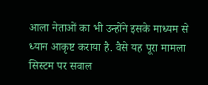आला नेताओं का भी उन्होंने इसके माध्यम से ध्यान आकृष्ट कराया है. वैसे यह पूरा मामला सिस्टम पर सवाल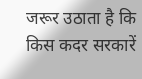जरूर उठाता है कि किस कदर सरकारें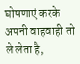घोषणाएं करके अपनी वाहवाही तो ले लेता है,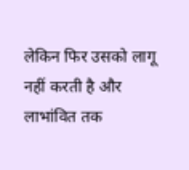लेकिन फिर उसको लागू नहीं करती है और लाभांवित तक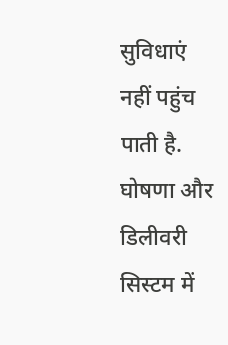सुविधाएं नहीं पहुंच पाती है. घोषणा और डिलीवरी सिस्टम में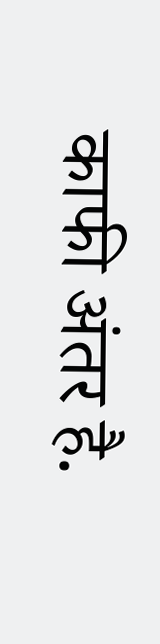काफी अंतर है.